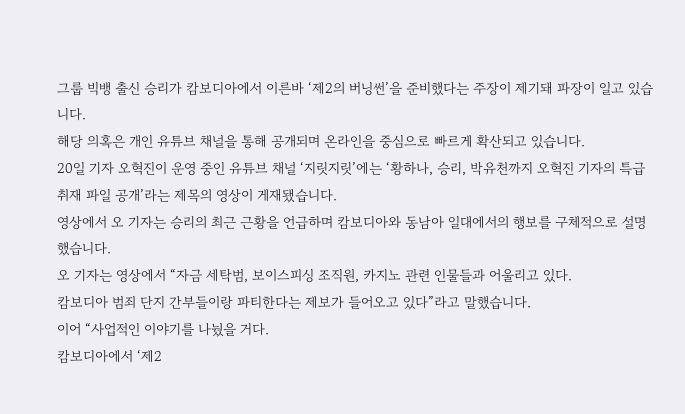그룹 빅뱅 출신 승리가 캄보디아에서 이른바 ‘제2의 버닝썬’을 준비했다는 주장이 제기돼 파장이 일고 있습니다.
해당 의혹은 개인 유튜브 채널을 통해 공개되며 온라인을 중심으로 빠르게 확산되고 있습니다.
20일 기자 오혁진이 운영 중인 유튜브 채널 ‘지릿지릿’에는 ‘황하나, 승리, 박유천까지 오혁진 기자의 특급 취재 파일 공개’라는 제목의 영상이 게재됐습니다.
영상에서 오 기자는 승리의 최근 근황을 언급하며 캄보디아와 동남아 일대에서의 행보를 구체적으로 설명했습니다.
오 기자는 영상에서 “자금 세탁범, 보이스피싱 조직원, 카지노 관련 인물들과 어울리고 있다.
캄보디아 범죄 단지 간부들이랑 파티한다는 제보가 들어오고 있다”라고 말했습니다.
이어 “사업적인 이야기를 나눴을 거다.
캄보디아에서 ‘제2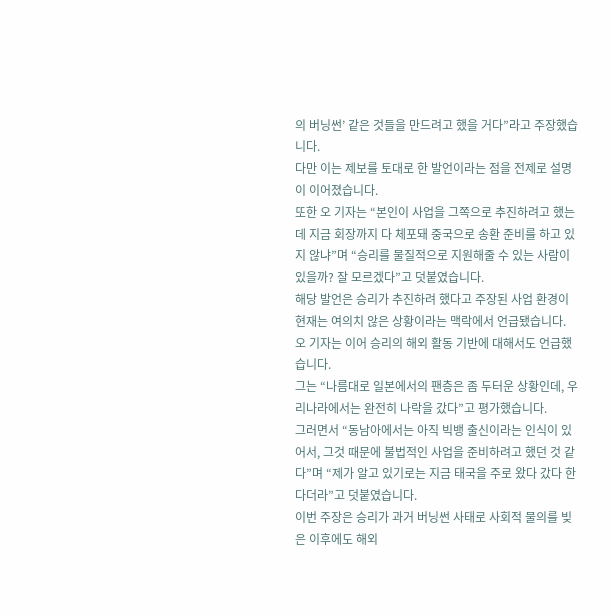의 버닝썬’ 같은 것들을 만드려고 했을 거다”라고 주장했습니다.
다만 이는 제보를 토대로 한 발언이라는 점을 전제로 설명이 이어졌습니다.
또한 오 기자는 “본인이 사업을 그쪽으로 추진하려고 했는데 지금 회장까지 다 체포돼 중국으로 송환 준비를 하고 있지 않냐”며 “승리를 물질적으로 지원해줄 수 있는 사람이 있을까? 잘 모르겠다”고 덧붙였습니다.
해당 발언은 승리가 추진하려 했다고 주장된 사업 환경이 현재는 여의치 않은 상황이라는 맥락에서 언급됐습니다.
오 기자는 이어 승리의 해외 활동 기반에 대해서도 언급했습니다.
그는 “나름대로 일본에서의 팬층은 좀 두터운 상황인데, 우리나라에서는 완전히 나락을 갔다”고 평가했습니다.
그러면서 “동남아에서는 아직 빅뱅 출신이라는 인식이 있어서, 그것 때문에 불법적인 사업을 준비하려고 했던 것 같다”며 “제가 알고 있기로는 지금 태국을 주로 왔다 갔다 한다더라”고 덧붙였습니다.
이번 주장은 승리가 과거 버닝썬 사태로 사회적 물의를 빚은 이후에도 해외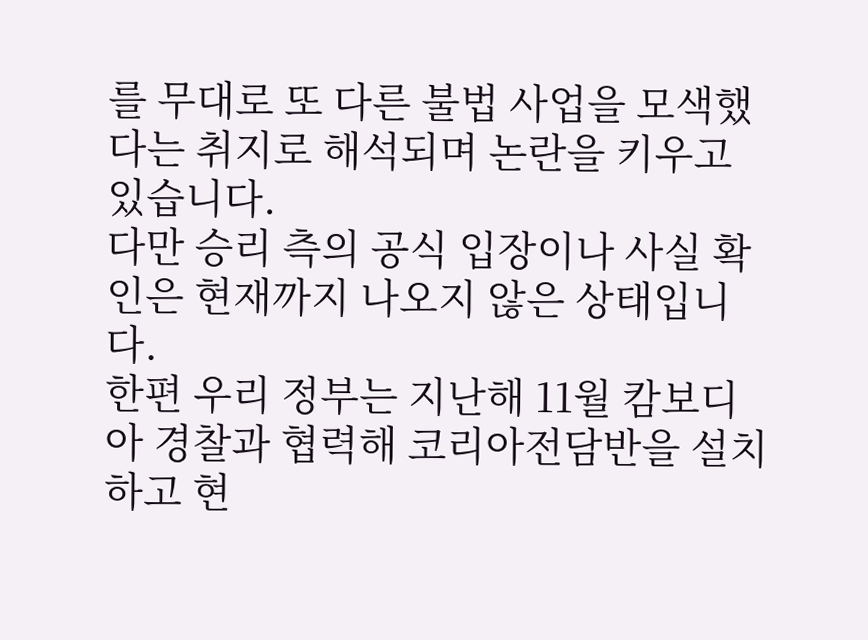를 무대로 또 다른 불법 사업을 모색했다는 취지로 해석되며 논란을 키우고 있습니다.
다만 승리 측의 공식 입장이나 사실 확인은 현재까지 나오지 않은 상태입니다.
한편 우리 정부는 지난해 11월 캄보디아 경찰과 협력해 코리아전담반을 설치하고 현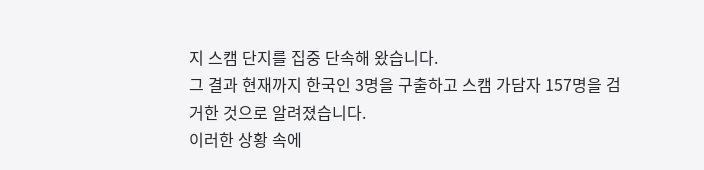지 스캠 단지를 집중 단속해 왔습니다.
그 결과 현재까지 한국인 3명을 구출하고 스캠 가담자 157명을 검거한 것으로 알려졌습니다.
이러한 상황 속에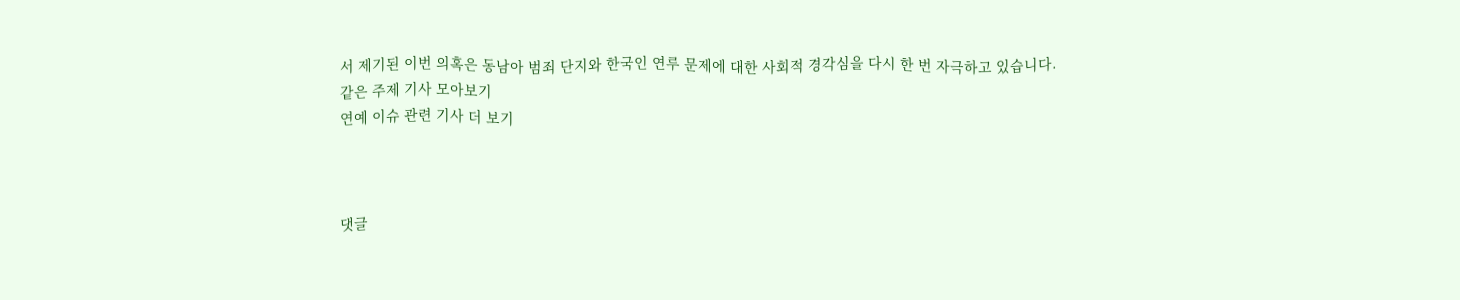서 제기된 이번 의혹은 동남아 범죄 단지와 한국인 연루 문제에 대한 사회적 경각심을 다시 한 번 자극하고 있습니다.
같은 주제 기사 모아보기
연예 이슈 관련 기사 더 보기



댓글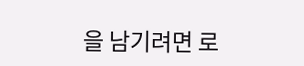을 남기려면 로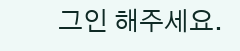그인 해주세요.